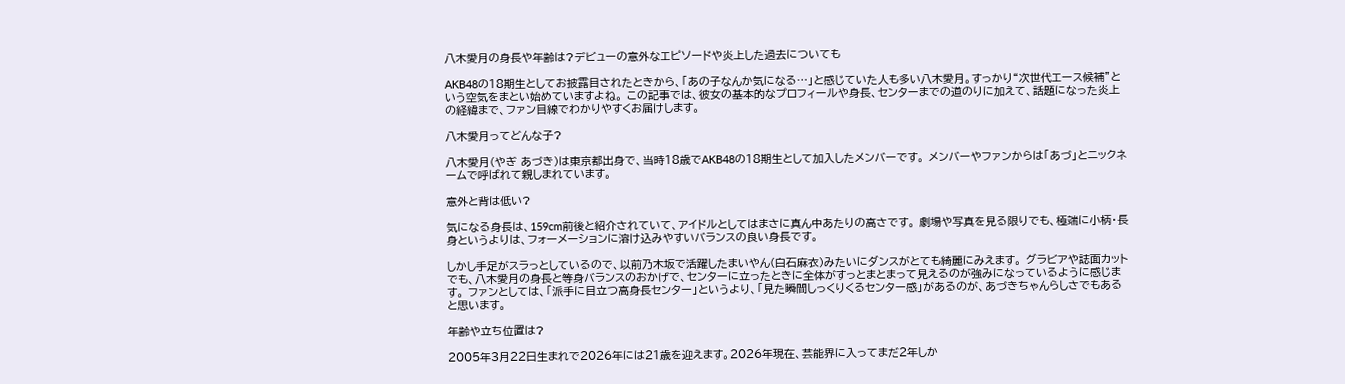八木愛月の身長や年齢は?デビューの意外なエピソードや炎上した過去についても

AKB48の18期生としてお披露目されたときから、「あの子なんか気になる…」と感じていた人も多い八木愛月。すっかり“次世代エース候補”という空気をまとい始めていますよね。 この記事では、彼女の基本的なプロフィールや身長、センターまでの道のりに加えて、話題になった炎上の経緯まで、ファン目線でわかりやすくお届けします。

八木愛月ってどんな子?

八木愛月(やぎ あづき)は東京都出身で、当時18歳でAKB48の18期生として加入したメンバーです。 メンバーやファンからは「あづ」とニックネームで呼ばれて親しまれています。

意外と背は低い?

気になる身長は、159cm前後と紹介されていて、アイドルとしてはまさに真ん中あたりの高さです。 劇場や写真を見る限りでも、極端に小柄・長身というよりは、フォーメーションに溶け込みやすいバランスの良い身長です。

しかし手足がスラっとしているので、以前乃木坂で活躍したまいやん(白石麻衣)みたいにダンスがとても綺麗にみえます。 グラビアや誌面カットでも、八木愛月の身長と等身バランスのおかげで、センターに立ったときに全体がすっとまとまって見えるのが強みになっているように感じます。 ファンとしては、「派手に目立つ高身長センター」というより、「見た瞬間しっくりくるセンター感」があるのが、あづきちゃんらしさでもあると思います。

年齢や立ち位置は?

2005年3月22日生まれで2026年には21歳を迎えます。2026年現在、芸能界に入ってまだ2年しか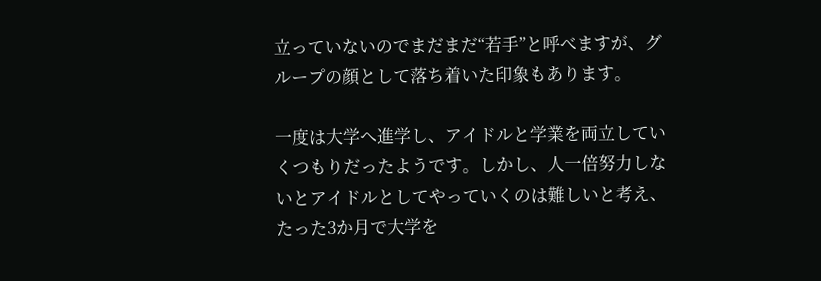立っていないのでまだまだ“若手”と呼べますが、グループの顔として落ち着いた印象もあります。

一度は大学へ進学し、アイドルと学業を両立していくつもりだったようです。しかし、人一倍努力しないとアイドルとしてやっていくのは難しいと考え、たった3か月で大学を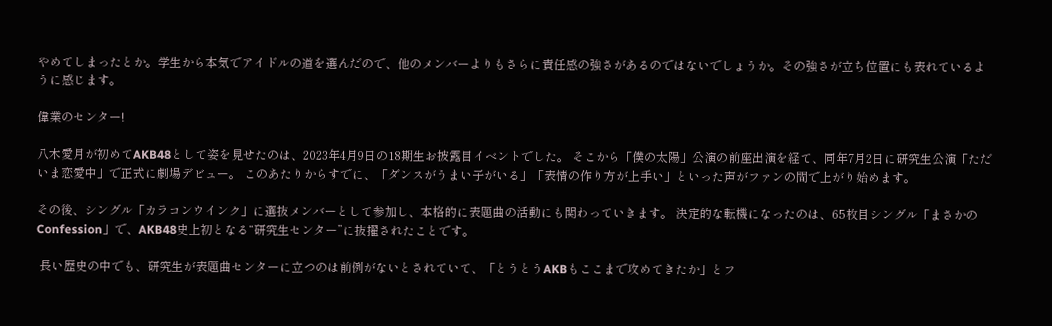やめてしまったとか。学生から本気でアイドルの道を選んだので、他のメンバーよりもさらに責任感の強さがあるのではないでしょうか。その強さが立ち位置にも表れているように感じます。

偉業のセンター!

八木愛月が初めてAKB48として姿を見せたのは、2023年4月9日の18期生お披露目イベントでした。 そこから「僕の太陽」公演の前座出演を経て、同年7月2日に研究生公演「ただいま恋愛中」で正式に劇場デビュー。 このあたりからすでに、「ダンスがうまい子がいる」「表情の作り方が上手い」といった声がファンの間で上がり始めます。

その後、シングル「カラコンウインク」に選抜メンバーとして参加し、本格的に表題曲の活動にも関わっていきます。 決定的な転機になったのは、65枚目シングル「まさかのConfession」で、AKB48史上初となる“研究生センター”に抜擢されたことです。

 長い歴史の中でも、研究生が表題曲センターに立つのは前例がないとされていて、「とうとうAKBもここまで攻めてきたか」とフ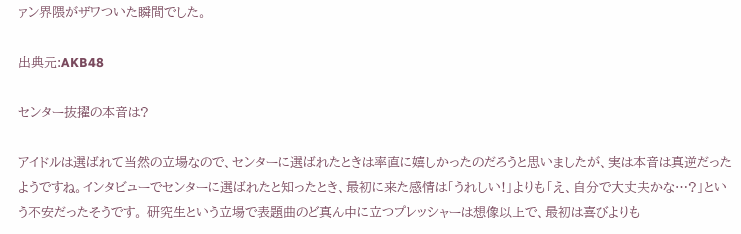ァン界隈がザワついた瞬間でした。

出典元:AKB48

センター抜擢の本音は?

アイドルは選ばれて当然の立場なので、センターに選ばれたときは率直に嬉しかったのだろうと思いましたが、実は本音は真逆だったようですね。インタビューでセンターに選ばれたと知ったとき、最初に来た感情は「うれしい!」よりも「え、自分で大丈夫かな…?」という不安だったそうです。 研究生という立場で表題曲のど真ん中に立つプレッシャーは想像以上で、最初は喜びよりも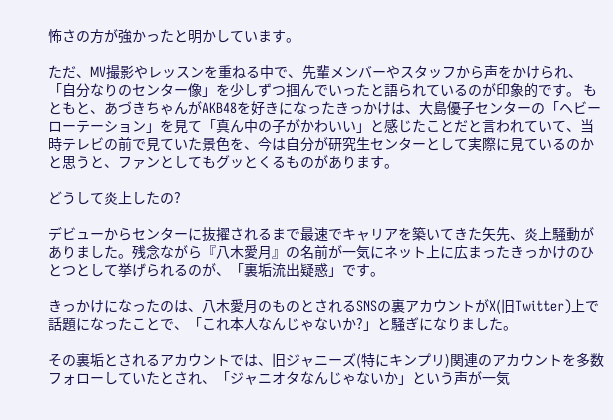怖さの方が強かったと明かしています。

ただ、MV撮影やレッスンを重ねる中で、先輩メンバーやスタッフから声をかけられ、「自分なりのセンター像」を少しずつ掴んでいったと語られているのが印象的です。 もともと、あづきちゃんがAKB48を好きになったきっかけは、大島優子センターの「ヘビーローテーション」を見て「真ん中の子がかわいい」と感じたことだと言われていて、当時テレビの前で見ていた景色を、今は自分が研究生センターとして実際に見ているのかと思うと、ファンとしてもグッとくるものがあります。

どうして炎上したの?

デビューからセンターに抜擢されるまで最速でキャリアを築いてきた矢先、炎上騒動がありました。残念ながら『八木愛月』の名前が一気にネット上に広まったきっかけのひとつとして挙げられるのが、「裏垢流出疑惑」です。

きっかけになったのは、八木愛月のものとされるSNSの裏アカウントがX(旧Twitter)上で話題になったことで、「これ本人なんじゃないか?」と騒ぎになりました。

その裏垢とされるアカウントでは、旧ジャニーズ(特にキンプリ)関連のアカウントを多数フォローしていたとされ、「ジャニオタなんじゃないか」という声が一気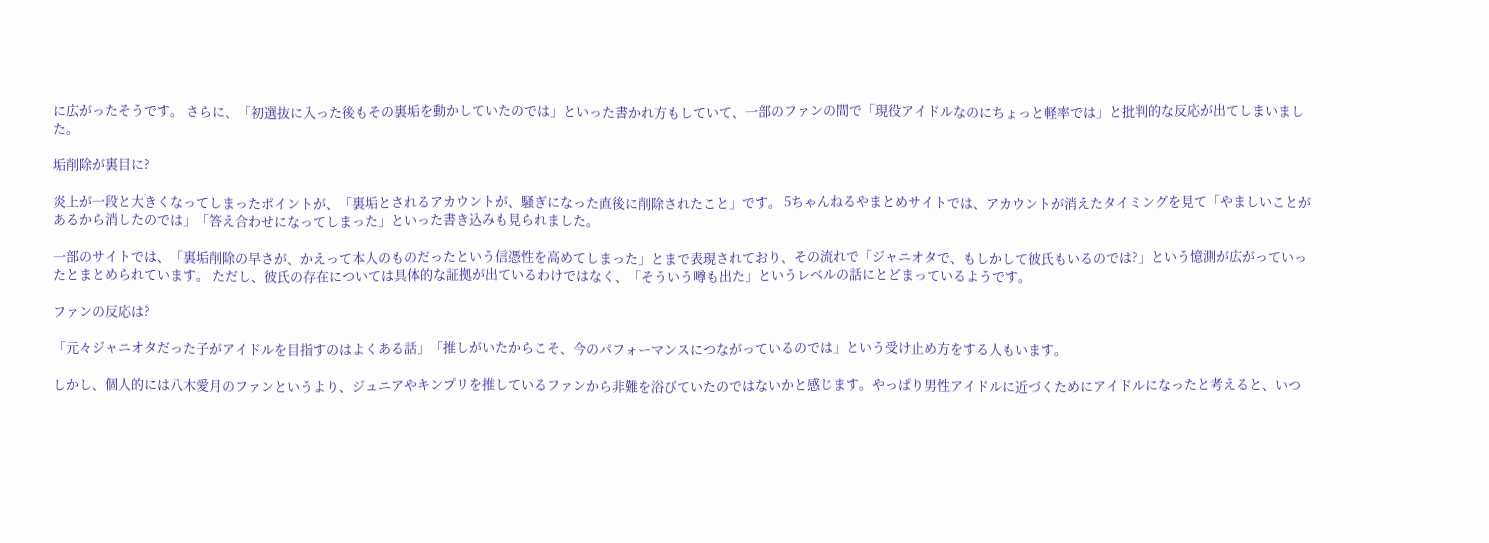に広がったそうです。 さらに、「初選抜に入った後もその裏垢を動かしていたのでは」といった書かれ方もしていて、一部のファンの間で「現役アイドルなのにちょっと軽率では」と批判的な反応が出てしまいました。

垢削除が裏目に?

炎上が一段と大きくなってしまったポイントが、「裏垢とされるアカウントが、騒ぎになった直後に削除されたこと」です。 5ちゃんねるやまとめサイトでは、アカウントが消えたタイミングを見て「やましいことがあるから消したのでは」「答え合わせになってしまった」といった書き込みも見られました。

一部のサイトでは、「裏垢削除の早さが、かえって本人のものだったという信憑性を高めてしまった」とまで表現されており、その流れで「ジャニオタで、もしかして彼氏もいるのでは?」という憶測が広がっていったとまとめられています。 ただし、彼氏の存在については具体的な証拠が出ているわけではなく、「そういう噂も出た」というレベルの話にとどまっているようです。

ファンの反応は?

「元々ジャニオタだった子がアイドルを目指すのはよくある話」「推しがいたからこそ、今のパフォーマンスにつながっているのでは」という受け止め方をする人もいます。

しかし、個人的には八木愛月のファンというより、ジュニアやキンプリを推しているファンから非難を浴びていたのではないかと感じます。やっぱり男性アイドルに近づくためにアイドルになったと考えると、いつ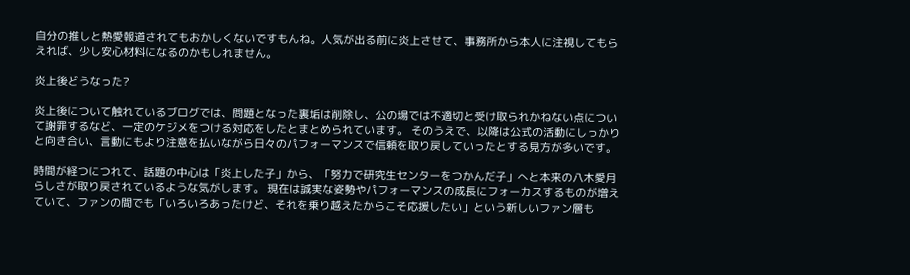自分の推しと熱愛報道されてもおかしくないですもんね。人気が出る前に炎上させて、事務所から本人に注視してもらえれば、少し安心材料になるのかもしれません。

炎上後どうなった?

炎上後について触れているブログでは、問題となった裏垢は削除し、公の場では不適切と受け取られかねない点について謝罪するなど、一定のケジメをつける対応をしたとまとめられています。 そのうえで、以降は公式の活動にしっかりと向き合い、言動にもより注意を払いながら日々のパフォーマンスで信頼を取り戻していったとする見方が多いです。

時間が経つにつれて、話題の中心は「炎上した子」から、「努力で研究生センターをつかんだ子」へと本来の八木愛月らしさが取り戻されているような気がします。 現在は誠実な姿勢やパフォーマンスの成長にフォーカスするものが増えていて、ファンの間でも「いろいろあったけど、それを乗り越えたからこそ応援したい」という新しいファン層も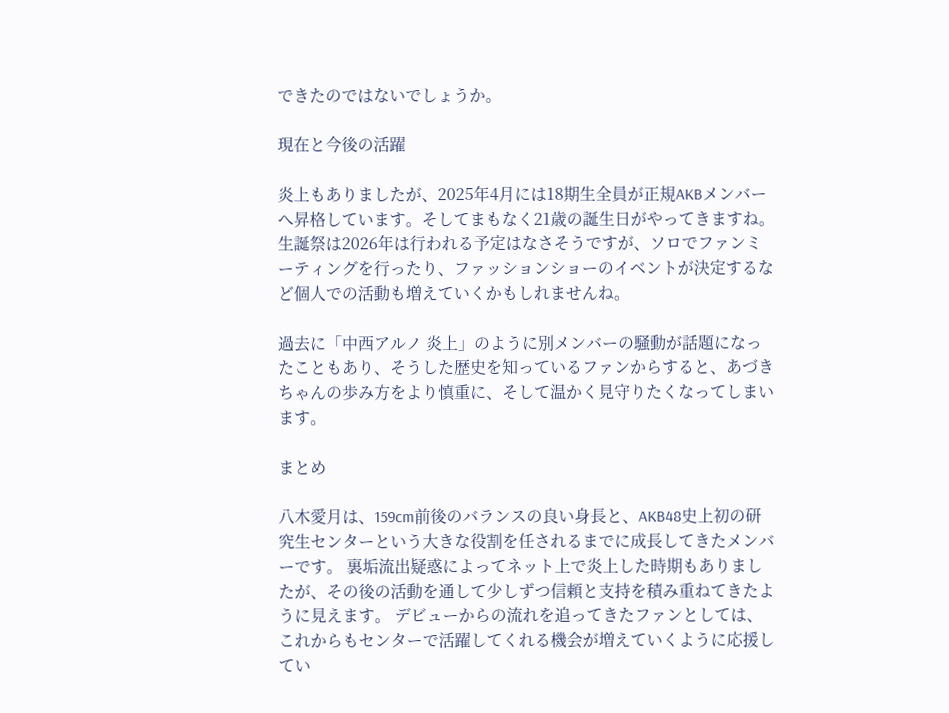できたのではないでしょうか。

現在と今後の活躍

炎上もありましたが、2025年4月には18期生全員が正規AKBメンバーへ昇格しています。そしてまもなく21歳の誕生日がやってきますね。生誕祭は2026年は行われる予定はなさそうですが、ソロでファンミーティングを行ったり、ファッションショーのイベントが決定するなど個人での活動も増えていくかもしれませんね。

過去に「中西アルノ 炎上」のように別メンバーの騒動が話題になったこともあり、そうした歴史を知っているファンからすると、あづきちゃんの歩み方をより慎重に、そして温かく見守りたくなってしまいます。

まとめ

八木愛月は、159cm前後のバランスの良い身長と、AKB48史上初の研究生センターという大きな役割を任されるまでに成長してきたメンバーです。 裏垢流出疑惑によってネット上で炎上した時期もありましたが、その後の活動を通して少しずつ信頼と支持を積み重ねてきたように見えます。 デビューからの流れを追ってきたファンとしては、これからもセンターで活躍してくれる機会が増えていくように応援してい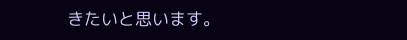きたいと思います。